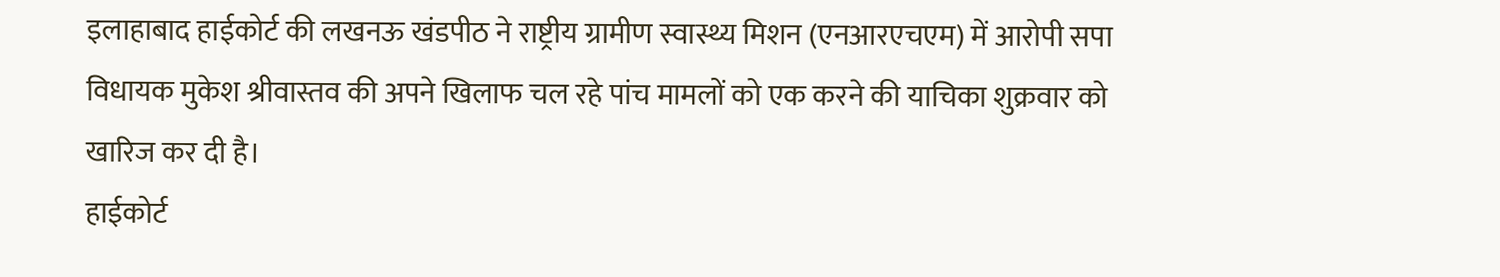इलाहाबाद हाईकोर्ट की लखनऊ खंडपीठ ने राष्ट्रीय ग्रामीण स्वास्थ्य मिशन (एनआरएचएम) में आरोपी सपा विधायक मुकेश श्रीवास्तव की अपने खिलाफ चल रहे पांच मामलों को एक करने की याचिका शुक्रवार को खारिज कर दी है।
हाईकोर्ट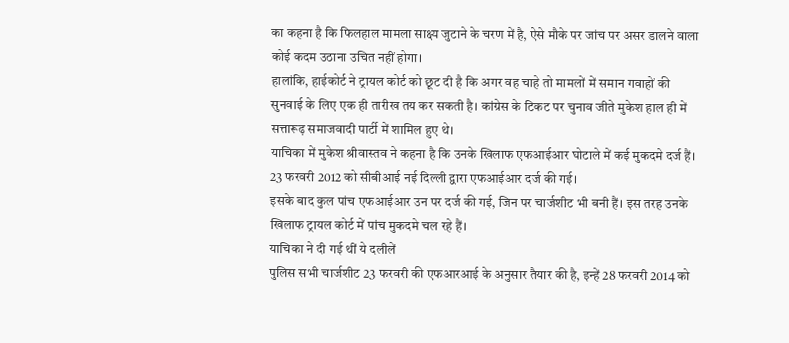का कहना है कि फिलहाल मामला साक्ष्य जुटाने के चरण में है, ऐसे मौके पर जांच पर असर डालने वाला कोई कदम उठाना उचित नहीं होगा।
हालांकि, हाईकोर्ट ने ट्रायल कोर्ट को छूट दी है कि अगर वह चाहे तो मामलों में समान गवाहों की सुनवाई के लिए एक ही तारीख तय कर सकती है। कांग्रेस के टिकट पर चुनाव जीते मुकेश हाल ही में सत्तारूढ़ समाजवादी पार्टी में शामिल हुए थे।
याचिका में मुकेश श्रीवास्तव ने कहना है कि उनके खिलाफ एफआईआर घोटाले में कई मुकदमे दर्ज हैं। 23 फरवरी 2012 को सीबीआई नई दिल्ली द्वारा एफआईआर दर्ज की गई।
इसके बाद कुल पांच एफआईआर उन पर दर्ज की गई, जिन पर चार्जशीट भी बनी हैं। इस तरह उनके खिलाफ ट्रायल कोर्ट में पांच मुकदमे चल रहे हैं।
याचिका ने दी गई थीं ये दलीलें
पुलिस सभी चार्जशीट 23 फरवरी की एफआरआई के अनुसार तैयार की है, इन्हें 28 फरवरी 2014 को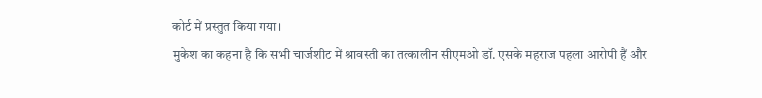कोर्ट में प्रस्तुत किया गया।
मुकेश का कहना है कि सभी चार्जशीट में श्रावस्ती का तत्कालीन सीएमओ डॉ. एसके महराज पहला आरोपी हैं और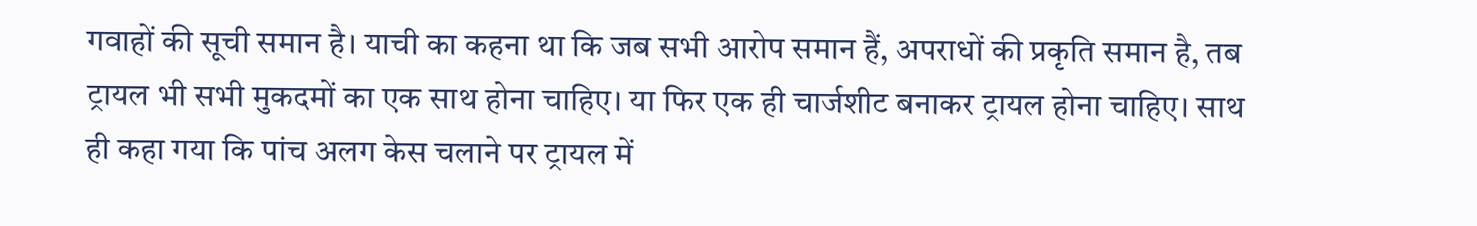गवाहों की सूची समान है। याची का कहना था कि जब सभी आरोप समान हैं, अपराधों की प्रकृति समान है, तब ट्रायल भी सभी मुकदमों का एक साथ होना चाहिए। या फिर एक ही चार्जशीट बनाकर ट्रायल होना चाहिए। साथ ही कहा गया कि पांच अलग केस चलाने पर ट्रायल में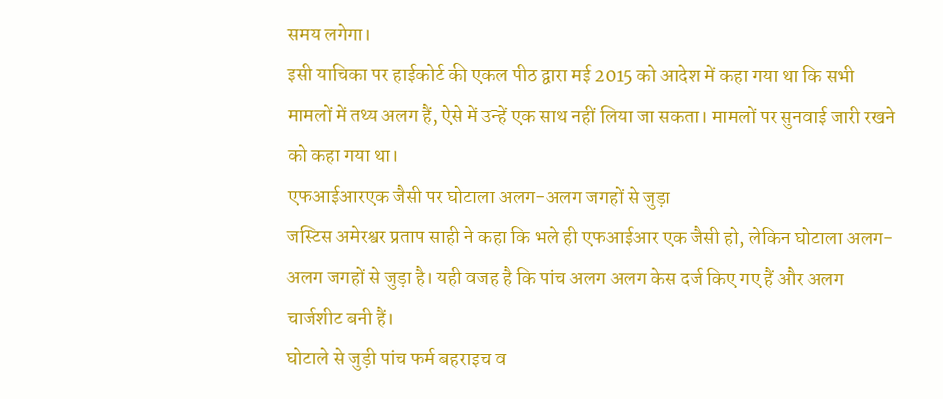समय लगेगा।
इसी याचिका पर हाईकोर्ट की एकल पीठ द्वारा मई 2015 को आदेश में कहा गया था कि सभी मामलों में तथ्य अलग हैं, ऐसे में उन्हें एक साथ नहीं लिया जा सकता। मामलों पर सुनवाई जारी रखने को कहा गया था।
एफआईआरएक जैसी पर घोटाला अलग-अलग जगहों से जुड़ा
जस्टिस अमेरश्वर प्रताप साही ने कहा कि भले ही एफआईआर एक जैसी हो, लेकिन घोटाला अलग-अलग जगहों से जुड़ा है। यही वजह है कि पांच अलग अलग केस दर्ज किए गए हैं और अलग चार्जशीट बनी हैं।
घोटाले से जुड़ी पांच फर्म बहराइच व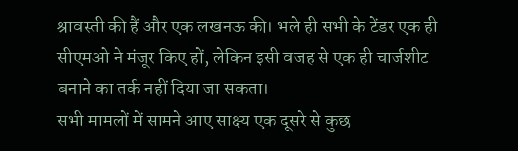श्रावस्ती की हैं और एक लखनऊ की। भले ही सभी के टेंडर एक ही सीएमओ ने मंजूर किए हों, लेकिन इसी वजह से एक ही चार्जशीट बनाने का तर्क नहीं दिया जा सकता।
सभी मामलों में सामने आए साक्ष्य एक दूसरे से कुछ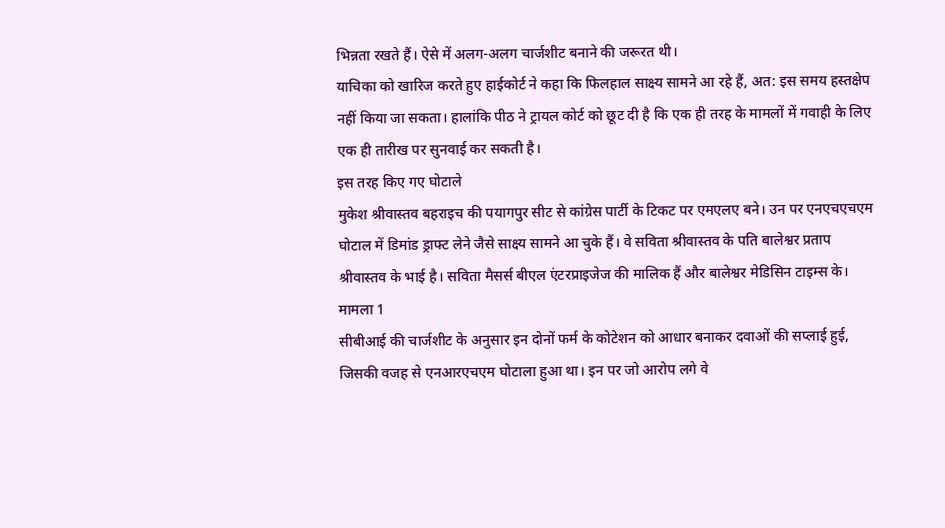भिन्नता रखते हैं। ऐसे में अलग-अलग चार्जशीट बनाने की जरूरत थी।
याचिका को खारिज करते हुए हाईकोर्ट ने कहा कि फिलहाल साक्ष्य सामने आ रहे हैं, अत: इस समय हस्तक्षेप नहीं किया जा सकता। हालांकि पीठ ने ट्रायल कोर्ट को छूट दी है कि एक ही तरह के मामलों में गवाही के लिए एक ही तारीख पर सुनवाई कर सकती है।
इस तरह किए गए घोटाले
मुकेश श्रीवास्तव बहराइच की पयागपुर सीट से कांग्रेस पार्टी के टिकट पर एमएलए बने। उन पर एनएचएचएम घोटाल में डिमांड ड्राफ्ट लेने जैसे साक्ष्य सामने आ चुके हैं। वे सविता श्रीवास्तव के पति बालेश्वर प्रताप श्रीवास्तव के भाई है। सविता मैसर्स बीएल एंटरप्राइजेज की मालिक हैं और बालेश्वर मेडिसिन टाइम्स के।
मामला 1
सीबीआई की चार्जशीट के अनुसार इन दोनों फर्म के कोटेशन को आधार बनाकर दवाओं की सप्लाई हुई, जिसकी वजह से एनआरएचएम घोटाला हुआ था। इन पर जो आरोप लगे वे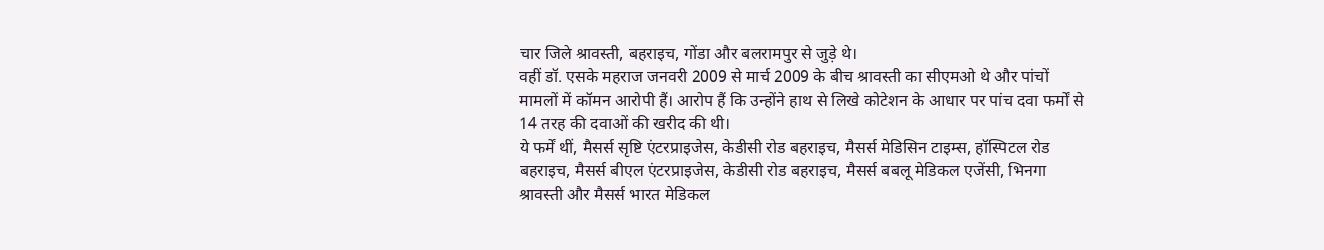चार जिले श्रावस्ती, बहराइच, गोंडा और बलरामपुर से जुड़े थे।
वहीं डॉ. एसके महराज जनवरी 2009 से मार्च 2009 के बीच श्रावस्ती का सीएमओ थे और पांचों मामलों में कॉमन आरोपी हैं। आरोप हैं कि उन्होंने हाथ से लिखे कोटेशन के आधार पर पांच दवा फर्मों से 14 तरह की दवाओं की खरीद की थी।
ये फर्में थीं, मैसर्स सृष्टि एंटरप्राइजेस, केडीसी रोड बहराइच, मैसर्स मेडिसिन टाइम्स, हॉस्पिटल रोड बहराइच, मैसर्स बीएल एंटरप्राइजेस, केडीसी रोड बहराइच, मैसर्स बबलू मेडिकल एजेंसी, भिनगा श्रावस्ती और मैसर्स भारत मेडिकल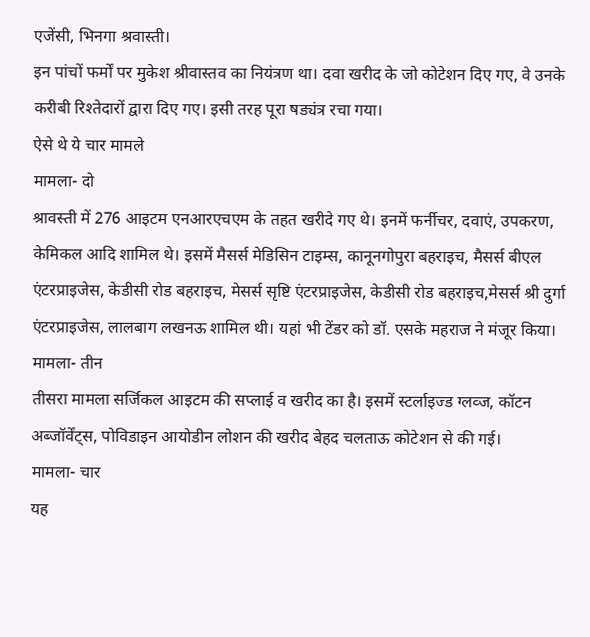एजेंसी, भिनगा श्रवास्ती।
इन पांचों फर्मों पर मुकेश श्रीवास्तव का नियंत्रण था। दवा खरीद के जो कोटेशन दिए गए, वे उनके करीबी रिश्तेदारों द्वारा दिए गए। इसी तरह पूरा षड्यंत्र रचा गया।
ऐसे थे ये चार मामले
मामला- दो
श्रावस्ती में 276 आइटम एनआरएचएम के तहत खरीदे गए थे। इनमें फर्नीचर, दवाएं, उपकरण, केमिकल आदि शामिल थे। इसमें मैसर्स मेडिसिन टाइम्स, कानूनगोपुरा बहराइच, मैसर्स बीएल एंटरप्राइजेस, केडीसी रोड बहराइच, मेसर्स सृष्टि एंटरप्राइजेस, केडीसी रोड बहराइच,मेसर्स श्री दुर्गा एंटरप्राइजेस, लालबाग लखनऊ शामिल थी। यहां भी टेंडर को डॉ. एसके महराज ने मंजूर किया।
मामला- तीन
तीसरा मामला सर्जिकल आइटम की सप्लाई व खरीद का है। इसमें स्टर्लाइज्ड ग्लव्ज, कॉटन अब्जॉर्वेंट्स, पोविडाइन आयोडीन लोशन की खरीद बेहद चलताऊ कोटेशन से की गई।
मामला- चार
यह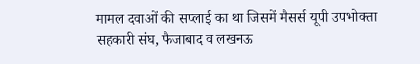मामल दवाओं की सप्लाई का था जिसमें मैसर्स यूपी उपभोक्ता सहकारी संघ, फैजाबाद व लखनऊ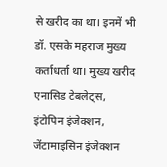से खरीद का था। इनमें भी डॉ. एसके महराज मुख्य कर्ताधर्ता था। मुख्य खरीद एनासिड टेबलेट्स, इंटोपिन इंजेक्शन, जेंटामाइसिन इंजेक्शन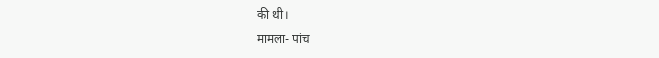की थी।
मामला- पांच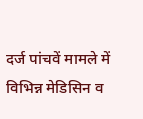दर्ज पांचवें मामले में विभिन्न मेडिसिन व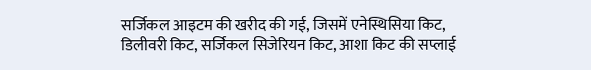सर्जिकल आइटम की खरीद की गई, जिसमें एनेस्थिसिया किट, डिलीवरी किट, सर्जिकल सिजेरियन किट, आशा किट की सप्लाई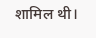शामिल थी।